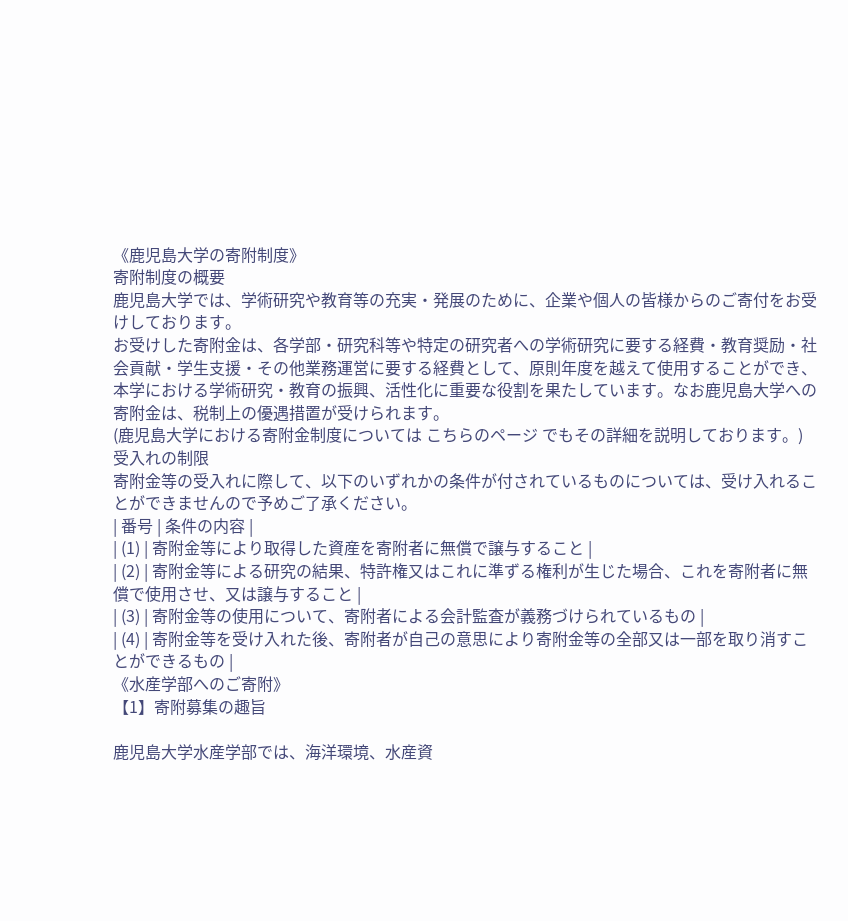《鹿児島大学の寄附制度》
寄附制度の概要
鹿児島大学では、学術研究や教育等の充実・発展のために、企業や個人の皆様からのご寄付をお受けしております。
お受けした寄附金は、各学部・研究科等や特定の研究者への学術研究に要する経費・教育奨励・社会貢献・学生支援・その他業務運営に要する経費として、原則年度を越えて使用することができ、本学における学術研究・教育の振興、活性化に重要な役割を果たしています。なお鹿児島大学への寄附金は、税制上の優遇措置が受けられます。
(鹿児島大学における寄附金制度については こちらのページ でもその詳細を説明しております。)
受入れの制限
寄附金等の受入れに際して、以下のいずれかの条件が付されているものについては、受け入れることができませんので予めご了承ください。
| 番号 | 条件の内容 |
| (1) | 寄附金等により取得した資産を寄附者に無償で譲与すること |
| (2) | 寄附金等による研究の結果、特許権又はこれに準ずる権利が生じた場合、これを寄附者に無償で使用させ、又は譲与すること |
| (3) | 寄附金等の使用について、寄附者による会計監査が義務づけられているもの |
| (4) | 寄附金等を受け入れた後、寄附者が自己の意思により寄附金等の全部又は一部を取り消すことができるもの |
《水産学部へのご寄附》
【1】寄附募集の趣旨

鹿児島大学水産学部では、海洋環境、水産資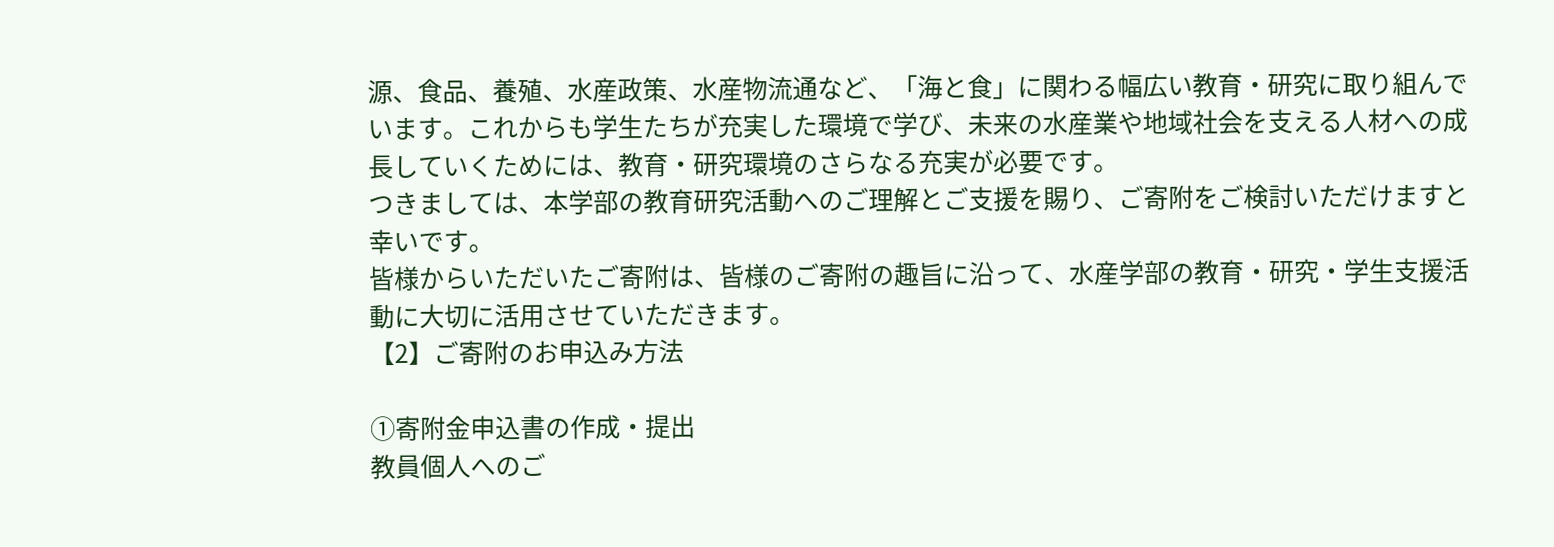源、食品、養殖、水産政策、水産物流通など、「海と食」に関わる幅広い教育・研究に取り組んでいます。これからも学生たちが充実した環境で学び、未来の水産業や地域社会を支える人材への成長していくためには、教育・研究環境のさらなる充実が必要です。
つきましては、本学部の教育研究活動へのご理解とご支援を賜り、ご寄附をご検討いただけますと幸いです。
皆様からいただいたご寄附は、皆様のご寄附の趣旨に沿って、水産学部の教育・研究・学生支援活動に大切に活用させていただきます。
【2】ご寄附のお申込み方法

①寄附金申込書の作成・提出
教員個人へのご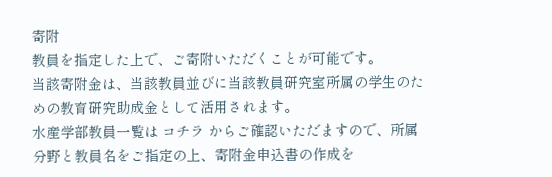寄附
教員を指定した上で、ご寄附いただくことが可能です。
当該寄附金は、当該教員並びに当該教員研究室所属の学生のための教育研究助成金として活用されます。
水産学部教員一覧は コチラ からご確認いただますので、所属分野と教員名をご指定の上、寄附金申込書の作成を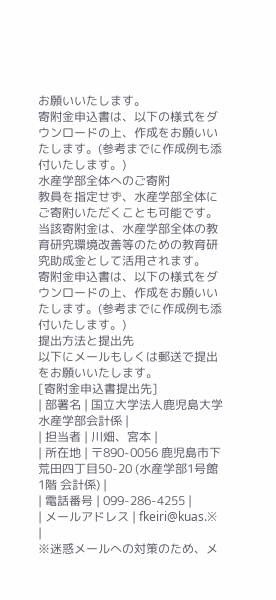お願いいたします。
寄附金申込書は、以下の様式をダウンロードの上、作成をお願いいたします。(参考までに作成例も添付いたします。)
水産学部全体へのご寄附
教員を指定せず、水産学部全体にご寄附いただくことも可能です。
当該寄附金は、水産学部全体の教育研究環境改善等のための教育研究助成金として活用されます。
寄附金申込書は、以下の様式をダウンロードの上、作成をお願いいたします。(参考までに作成例も添付いたします。)
提出方法と提出先
以下にメールもしくは郵送で提出をお願いいたします。
[寄附金申込書提出先]
| 部署名 | 国立大学法人鹿児島大学
水産学部会計係 |
| 担当者 | 川畑、宮本 |
| 所在地 | 〒890-0056 鹿児島市下荒田四丁目50-20 (水産学部1号館1階 会計係) |
| 電話番号 | 099-286-4255 |
| メールアドレス | fkeiri@kuas.※ |
※迷惑メールへの対策のため、メ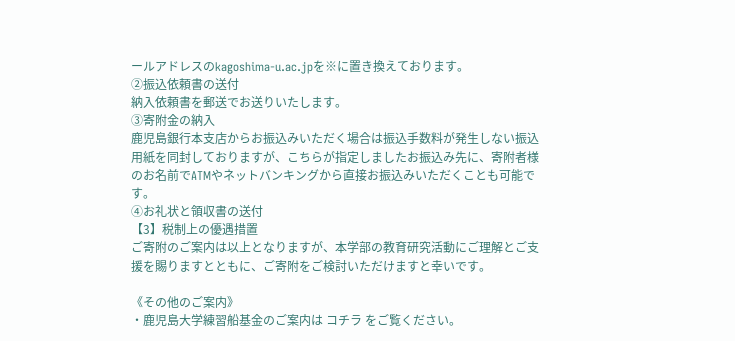ールアドレスのkagoshima-u.ac.jpを※に置き換えております。
②振込依頼書の送付
納入依頼書を郵送でお送りいたします。
③寄附金の納入
鹿児島銀行本支店からお振込みいただく場合は振込手数料が発生しない振込用紙を同封しておりますが、こちらが指定しましたお振込み先に、寄附者様のお名前でATMやネットバンキングから直接お振込みいただくことも可能です。
④お礼状と領収書の送付
【3】税制上の優遇措置
ご寄附のご案内は以上となりますが、本学部の教育研究活動にご理解とご支援を賜りますとともに、ご寄附をご検討いただけますと幸いです。

《その他のご案内》
・鹿児島大学練習船基金のご案内は コチラ をご覧ください。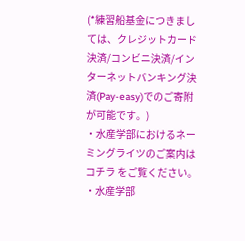(*練習船基金につきましては、クレジットカード決済/コンビニ決済/インターネットバンキング決済(Pay-easy)でのご寄附が可能です。)
・水産学部におけるネーミングライツのご案内は コチラ をご覧ください。
・水産学部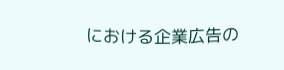における企業広告の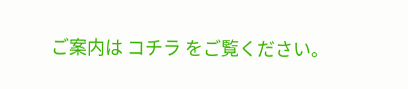ご案内は コチラ をご覧ください。